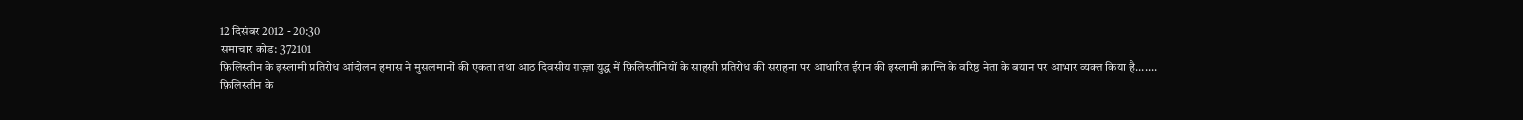12 दिसंबर 2012 - 20:30
समाचार कोड: 372101
फ़िलिस्तीन के इस्लामी प्रतिरोध आंदोलन हमास ने मुसलमानों की एकता तथा आठ दिवसीय ग़ज़्ज़ा युद्ध में फ़िलिस्तीनियों के साहसी प्रतिरोध की सराहना पर आधारित ईरान की इस्लामी क्रान्ति के वरिष्ठ नेता के बयान पर आभार व्यक्त किया है.......
फ़िलिस्तीन के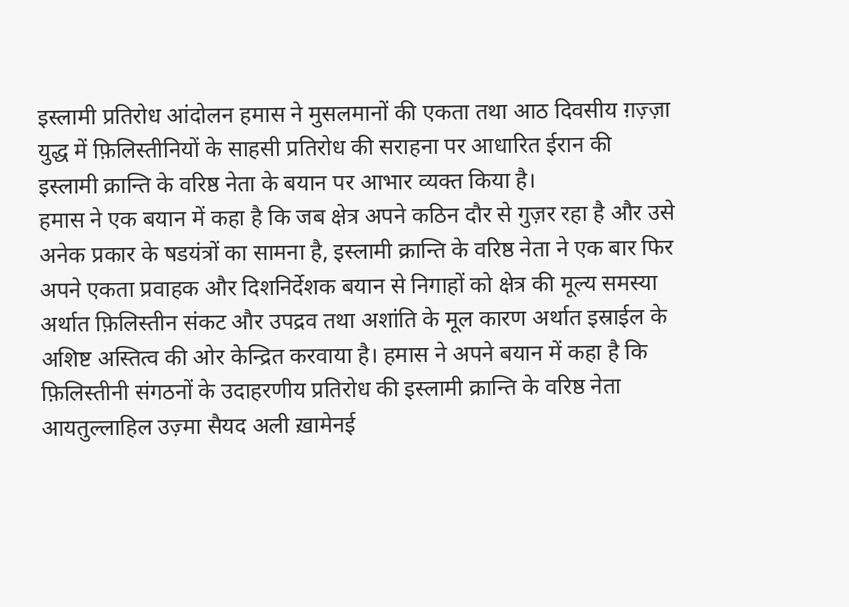इस्लामी प्रतिरोध आंदोलन हमास ने मुसलमानों की एकता तथा आठ दिवसीय ग़ज़्ज़ा युद्ध में फ़िलिस्तीनियों के साहसी प्रतिरोध की सराहना पर आधारित ईरान की इस्लामी क्रान्ति के वरिष्ठ नेता के बयान पर आभार व्यक्त किया है।
हमास ने एक बयान में कहा है कि जब क्षेत्र अपने कठिन दौर से गुज़र रहा है और उसे अनेक प्रकार के षडयंत्रों का सामना है, इस्लामी क्रान्ति के वरिष्ठ नेता ने एक बार फिर अपने एकता प्रवाहक और दिशनिर्देशक बयान से निगाहों को क्षेत्र की मूल्य समस्या अर्थात फ़िलिस्तीन संकट और उपद्रव तथा अशांति के मूल कारण अर्थात इस्राईल के अशिष्ट अस्तित्व की ओर केन्द्रित करवाया है। हमास ने अपने बयान में कहा है कि फ़िलिस्तीनी संगठनों के उदाहरणीय प्रतिरोध की इस्लामी क्रान्ति के वरिष्ठ नेता आयतुल्लाहिल उज़्मा सैयद अली ख़ामेनई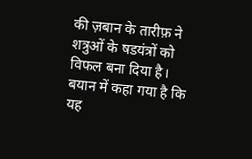की ज़बान के तारीफ़ ने शत्रुओं के षडयंत्रों को विफल बना दिया है। बयान में कहा गया है कि यह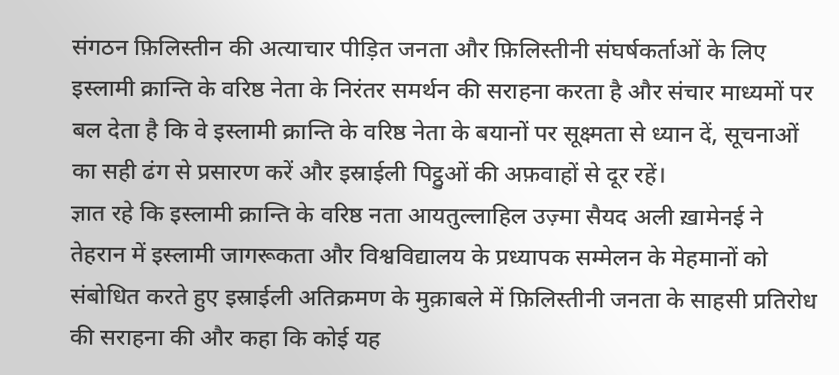संगठन फ़िलिस्तीन की अत्याचार पीड़ित जनता और फ़िलिस्तीनी संघर्षकर्ताओं के लिए इस्लामी क्रान्ति के वरिष्ठ नेता के निरंतर समर्थन की सराहना करता है और संचार माध्यमों पर बल देता है कि वे इस्लामी क्रान्ति के वरिष्ठ नेता के बयानों पर सूक्ष्मता से ध्यान दें, सूचनाओं का सही ढंग से प्रसारण करें और इस्राईली पिट्ठुओं की अफ़वाहों से दूर रहें।
ज्ञात रहे कि इस्लामी क्रान्ति के वरिष्ठ नता आयतुल्लाहिल उज़्मा सैयद अली ख़ामेनई ने तेहरान में इस्लामी जागरूकता और विश्वविद्यालय के प्रध्यापक सम्मेलन के मेहमानों को संबोधित करते हुए इस्राईली अतिक्रमण के मुक़ाबले में फ़िलिस्तीनी जनता के साहसी प्रतिरोध की सराहना की और कहा कि कोई यह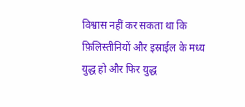विश्वास नहीं कर सकता था कि फ़िलिस्तीनियों और इस्राईल के मध्य युद्ध हो और फिर युद्ध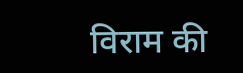विराम की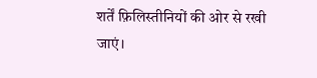शर्तें फ़िलिस्तीनियों की ओर से रखी जाएं।